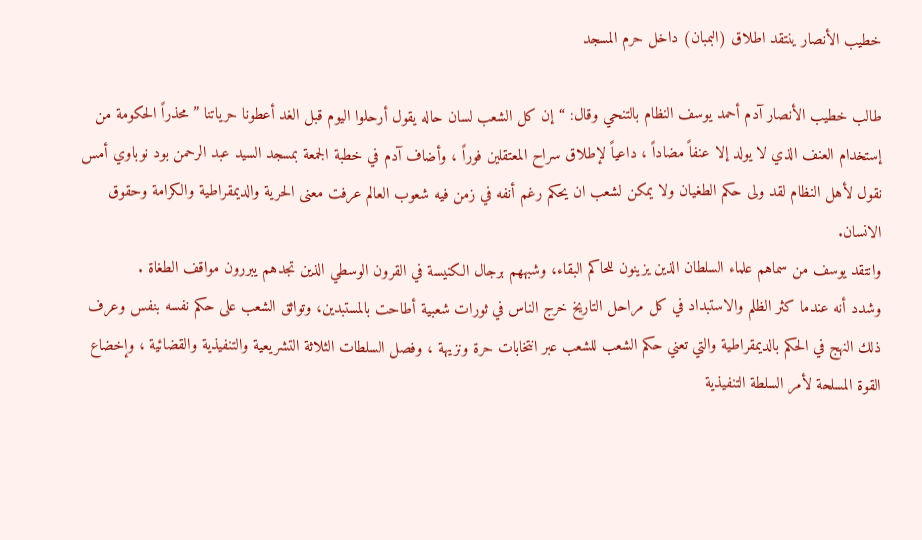خطيب الأنصار ينتقد اطلاق (البمبان) داخل حرم المسجد

طالب خطيب الأنصار آدم أحمد يوسف النظام بالتنحي وقال: “إن كل الشعب لسان حاله يقول أرحلوا اليوم قبل الغد أعطونا حرياتنا ” محذراً الحكومة من إستخدام العنف الذي لا يولد إلا عنفاً مضاداً ، داعياً لإطلاق سراح المعتقلين فوراً ، وأضاف آدم في خطبة الجمعة بمسجد السيد عبد الرحمن بود نوباوي أمس نقول لأهل النظام لقد ولى حكم الطغيان ولا يمكن لشعب ان يحكم رغم أنفه في زمن فيه شعوب العالم عرفت معنى الحرية والديمقراطية والكرامة وحقوق الانسان.
وانتقد يوسف من سماهم علماء السلطان الذين يزينون للحاكم البقاء، وشبههم برجال الكنيسة في القرون الوسطي الذين تجدهم يبررون مواقف الطغاة .
وشدد أنه عندما كثر الظلم والاستبداد في كل مراحل التاريخ خرج الناس في ثورات شعبية أطاحت بالمستبدين، وتواثق الشعب على حكم نفسه بنفس وعرف ذلك النهج في الحكم بالديمقراطية والتي تعني حكم الشعب للشعب عبر انتخابات حرة ونزيهة ، وفصل السلطات الثلاثة التشريعية والتنفيذية والقضائية ، وإخضاع القوة المسلحة لأمر السلطة التنفيذية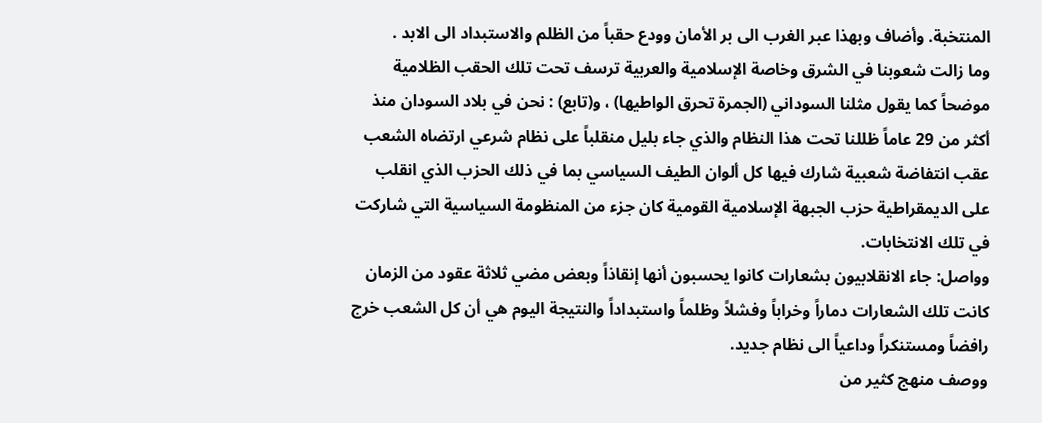المنتخبة. وأضاف وبهذا عبر الغرب الى بر الأمان وودع حقباً من الظلم والاستبداد الى الابد .
وما زالت شعوبنا في الشرق وخاصة الإسلامية والعربية ترسف تحت تلك الحقب الظلامية موضحاً كما يقول مثلنا السوداني (الجمرة تحرق الواطيها) ، و(تابع) : نحن في بلاد السودان منذ أكثر من 29 عاماً ظللنا تحت هذا النظام والذي جاء بليل منقلباً على نظام شرعي ارتضاه الشعب عقب انتفاضة شعبية شارك فيها كل ألوان الطيف السياسي بما في ذلك الحزب الذي انقلب على الديمقراطية حزب الجبهة الإسلامية القومية كان جزء من المنظومة السياسية التي شاركت في تلك الانتخابات.
وواصل: جاء الانقلابيون بشعارات كانوا يحسبون أنها إنقاذاً وبعض مضي ثلاثة عقود من الزمان كانت تلك الشعارات دماراً وخراباً وفشلاً وظلماً واستبداداً والنتيجة اليوم هي أن كل الشعب خرج رافضاً ومستنكراً وداعياً الى نظام جديد.
ووصف منهج كثير من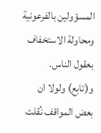المسؤولين بالفرعونية ومحاولة الاستخفاف بعقول الناس.
و(تابع) ولولا ان بعض المواقف نُقلت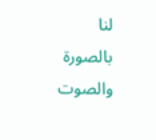لنا بالصورة والصوت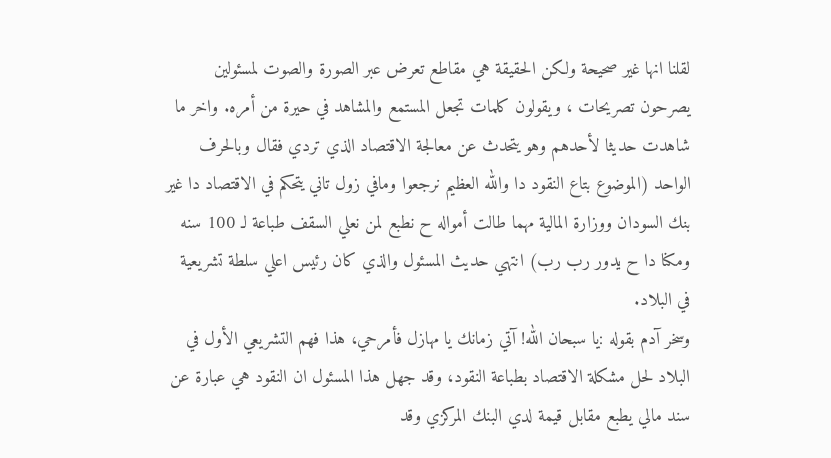لقلنا انها غير صحيحة ولكن الحقيقة هي مقاطع تعرض عبر الصورة والصوت لمسئولين يصرحون تصريحات ، ويقولون كلمات تجعل المستمع والمشاهد في حيرة من أمره. واخر ما شاهدت حديثا لأحدهم وهو يتحدث عن معالجة الاقتصاد الذي تردي فقال وبالحرف الواحد (الموضوع بتاع النقود دا والله العظيم نرجعوا ومافي زول تاني يتحكم في الاقتصاد دا غير بنك السودان ووزارة المالية مهما طالت أمواله ح نطبع لمن نعلي السقف طباعة لـ 100 سنه ومكنا دا ح يدور رب رب) انتهي حديث المسئول والذي كان رئيس اعلي سلطة تشريعية في البلاد.
وسخر آدم بقوله :يا سبحان الله! آتي زمانك يا مهازل فأمرحي، هذا فهم التشريعي الأول في البلاد لحل مشكلة الاقتصاد بطباعة النقود، وقد جهل هذا المسئول ان النقود هي عبارة عن سند مالي يطبع مقابل قيمة لدي البنك المركزي وقد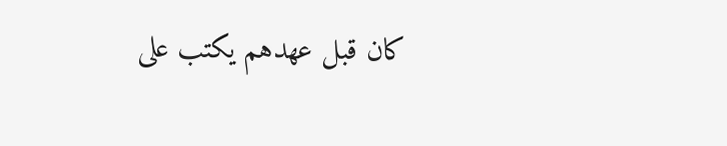كان قبل عهدهم يكتب على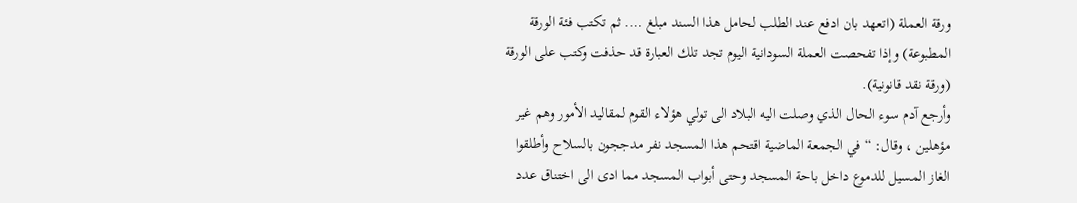ورقة العملة (اتعهد بان ادفع عند الطلب لحامل هذا السند مبلغ …. ثم تكتب فئة الورقة المطبوعة) وإذا تفحصت العملة السودانية اليوم تجد تلك العبارة قد حذفت وكتب على الورقة (ورقة نقد قانونية).
وأرجع آدم سوء الحال الذي وصلت اليه البلاد الى تولي هؤلاء القوم لمقاليد الأمور وهم غير مؤهلين ، وقال: “في الجمعة الماضية اقتحم هذا المسجد نفر مدججون بالسلاح وأطلقوا الغاز المسيل للدموع داخل باحة المسجد وحتى أبواب المسجد مما ادى الى اختناق عدد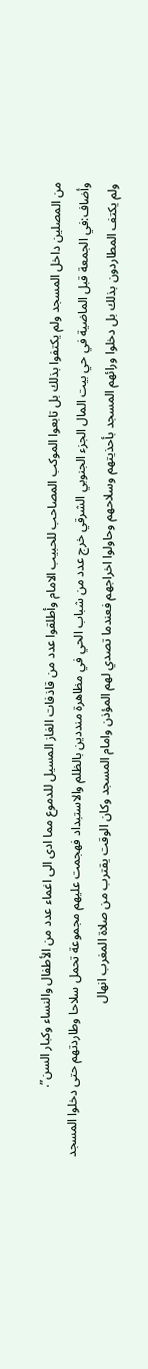من المصلين داخل المسجد ولم يكتفوا بذلك بل تابعوا الموكب المصاحب للحبيب الامام وأطلقوا عدد من قاذفات الغاز المسيل للدموع مما ادى الى اغماء عدد من الأطفال والنساء وكبار السن”.
وأضاف:في الجمعة قبل الماضية في حي بيت المال الجزء الجنوبي الشرقي خرج عدد من شباب الحي في مظاهرة منددين بالظلم والاستبداد فهجمت عليهم مجموعة تحمل سلاحا وطاردتهم حتى دخلوا المسجد ولم يكتف المطاردون بذلك بل دخلوا ورائهم المسجد بأحذيتهم وسلاحهم وحاولوا اخراجهم فعندما تصدي لهم المؤذن وامام المسجد وكان الوقت يقترب من صلاة المغرب انهال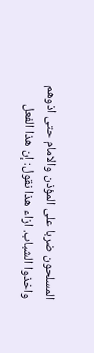المسلحون ضربا على المؤذن والامام حتى اذوهم واخذوا الشباب. ازاء هذا نقول: إن هذا الفعل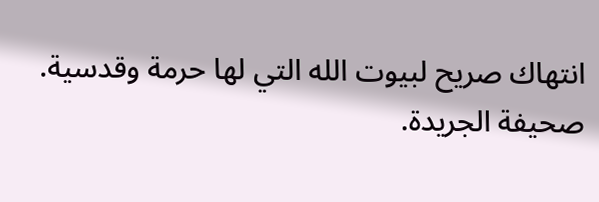انتهاك صريح لبيوت الله التي لها حرمة وقدسية.
صحيفة الجريدة.